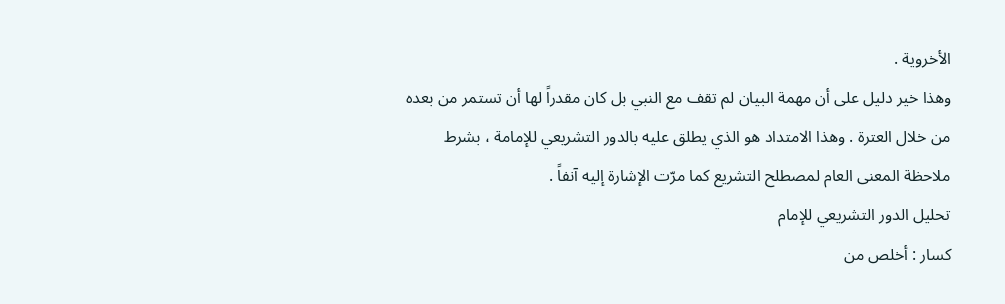الأخروية .
وهذا خير دليل على أن مهمة البيان لم تقف مع النبي بل كان مقدراً لها أن تستمر من بعده من خلال العترة . وهذا الامتداد هو الذي يطلق عليه بالدور التشريعي للإمامة ، بشرط ملاحظة المعنى العام لمصطلح التشريع كما مرّت الإشارة إليه آنفاً .
تحليل الدور التشريعي للإمام
كسار : أخلص من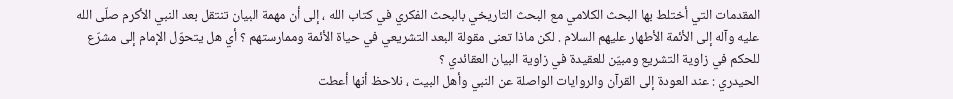المقدمات التي أختلط بها البحث الكلامي مع البحث التاريخي بالبحث الفكري في كتاب الله ، إلى أن مهمة البيان تنتقل بعد النبي الأكرم صلّى الله عليه وآله إلى الأئمة الأطهار عليهم السلام . لكن ماذا تعنى مقولة البعد التشريعي في حياة الأئمة وممارستهم ؟ أي هل يتحوّل الإمام إلى مشرّع للحكم في زاوية التشريع ومبيّن للعقيدة في زاوية البيان العقائدي ؟
الحيدري : عند العودة إلى القرآن والروايات الواصلة عن النبي وأهل البيت ، نلاحظ أنها أعطت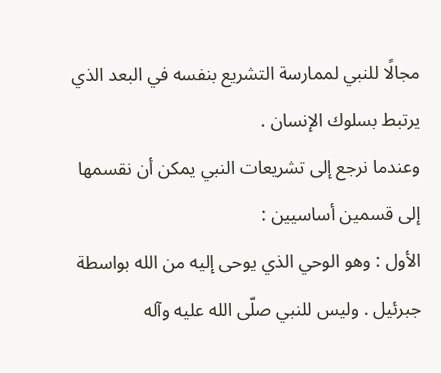مجالًا للنبي لممارسة التشريع بنفسه في البعد الذي يرتبط بسلوك الإنسان .
وعندما نرجع إلى تشريعات النبي يمكن أن نقسمها إلى قسمين أساسيين :
الأول : وهو الوحي الذي يوحى إليه من الله بواسطة جبرئيل . وليس للنبي صلّى الله عليه وآله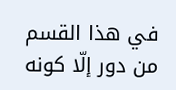في هذا القسم من دور إلّا كونه